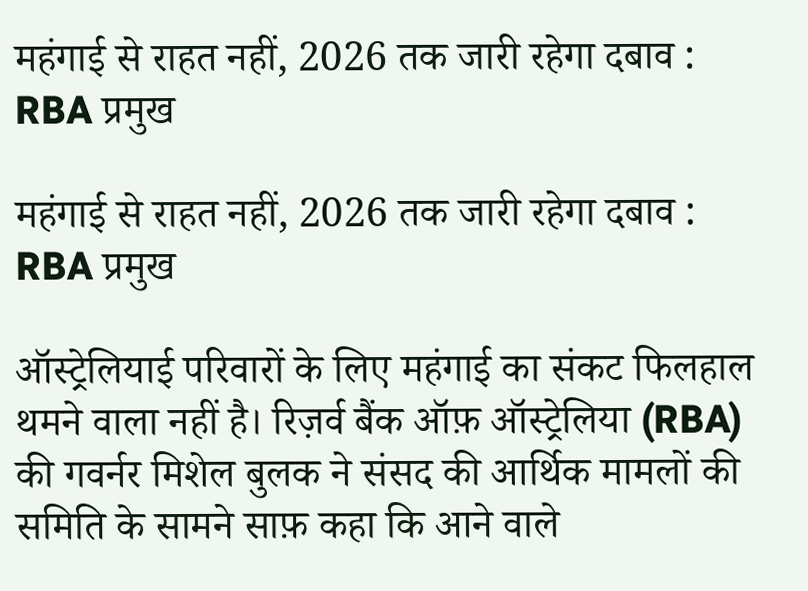महंगाई से राहत नहीं, 2026 तक जारी रहेगा दबाव : RBA प्रमुख

महंगाई से राहत नहीं, 2026 तक जारी रहेगा दबाव : RBA प्रमुख

ऑस्ट्रेलियाई परिवारों के लिए महंगाई का संकट फिलहाल थमने वाला नहीं है। रिज़र्व बैंक ऑफ़ ऑस्ट्रेलिया (RBA) की गवर्नर मिशेल बुलक ने संसद की आर्थिक मामलों की समिति के सामने साफ़ कहा कि आने वाले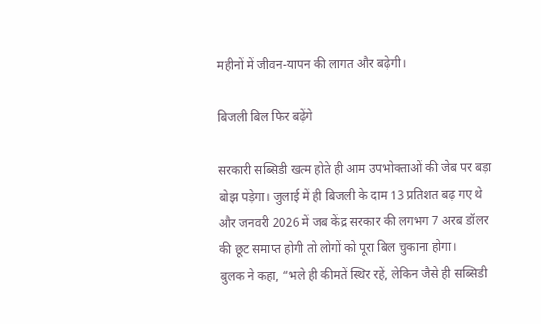महीनों में जीवन-यापन की लागत और बढ़ेगी।

बिजली बिल फिर बढ़ेंगे

सरकारी सब्सिडी खत्म होते ही आम उपभोक्ताओं की जेब पर बड़ा बोझ पड़ेगा। जुलाई में ही बिजली के दाम 13 प्रतिशत बढ़ गए थे और जनवरी 2026 में जब केंद्र सरकार की लगभग 7 अरब डॉलर की छूट समाप्त होगी तो लोगों को पूरा बिल चुकाना होगा।
बुलक ने कहा, “भले ही कीमतें स्थिर रहें, लेकिन जैसे ही सब्सिडी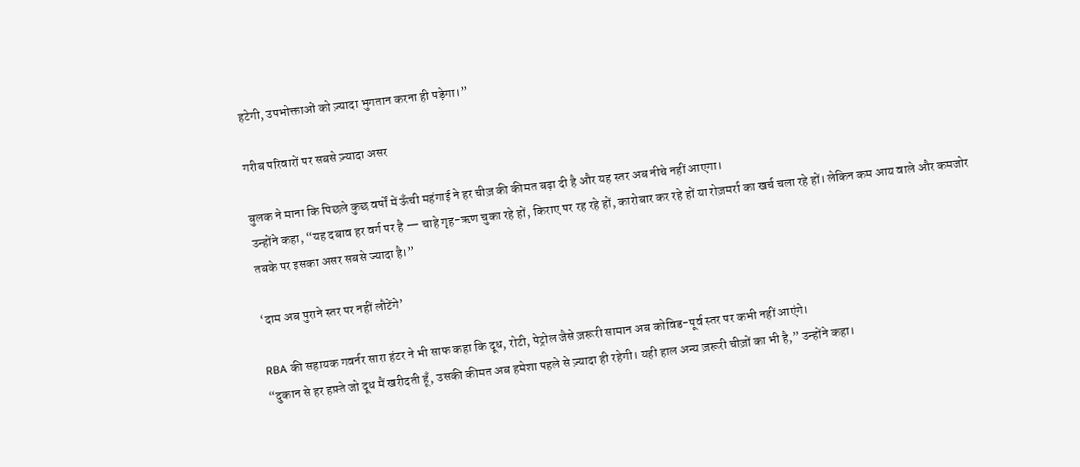हटेगी, उपभोक्ताओं को ज़्यादा भुगतान करना ही पड़ेगा।”

गरीब परिवारों पर सबसे ज़्यादा असर

बुलक ने माना कि पिछले कुछ वर्षों में ऊँची महंगाई ने हर चीज़ की कीमत बढ़ा दी है और यह स्तर अब नीचे नहीं आएगा।
उन्होंने कहा, “यह दबाव हर वर्ग पर है — चाहे गृह-ऋण चुका रहे हों, किराए पर रह रहे हों, कारोबार कर रहे हों या रोज़मर्रा का खर्च चला रहे हों। लेकिन कम आय वाले और कमजोर तबके पर इसका असर सबसे ज्यादा है।”

‘दाम अब पुराने स्तर पर नहीं लौटेंगे’

RBA की सहायक गवर्नर सारा हंटर ने भी साफ कहा कि दूध, रोटी, पेट्रोल जैसे ज़रूरी सामान अब कोविड-पूर्व स्तर पर कभी नहीं आएंगे।
“दुकान से हर हफ़्ते जो दूध मैं खरीदती हूँ, उसकी कीमत अब हमेशा पहले से ज़्यादा ही रहेगी। यही हाल अन्य ज़रूरी चीज़ों का भी है,” उन्होंने कहा।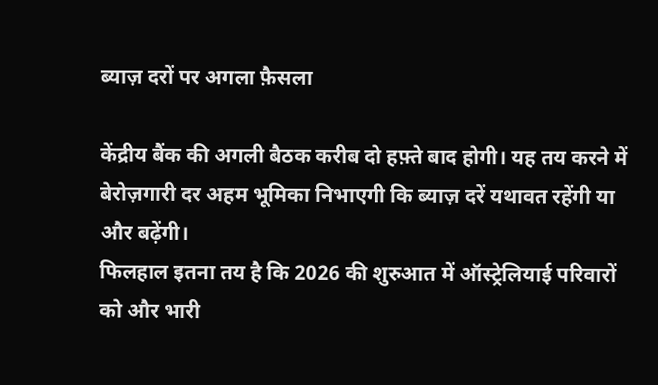ब्याज़ दरों पर अगला फ़ैसला

केंद्रीय बैंक की अगली बैठक करीब दो हफ़्ते बाद होगी। यह तय करने में बेरोज़गारी दर अहम भूमिका निभाएगी कि ब्याज़ दरें यथावत रहेंगी या और बढ़ेंगी।
फिलहाल इतना तय है कि 2026 की शुरुआत में ऑस्ट्रेलियाई परिवारों को और भारी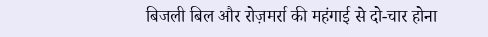बिजली बिल और रोज़मर्रा की महंगाई से दो-चार होना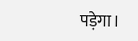पड़ेगा।